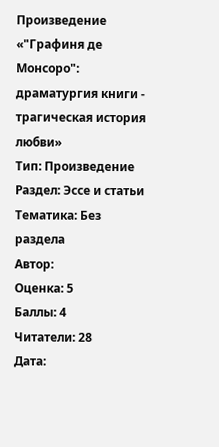Произведение «"Графиня де Монсоро": драматургия книги - трагическая история любви»
Тип: Произведение
Раздел: Эссе и статьи
Тематика: Без раздела
Автор:
Оценка: 5
Баллы: 4
Читатели: 28
Дата: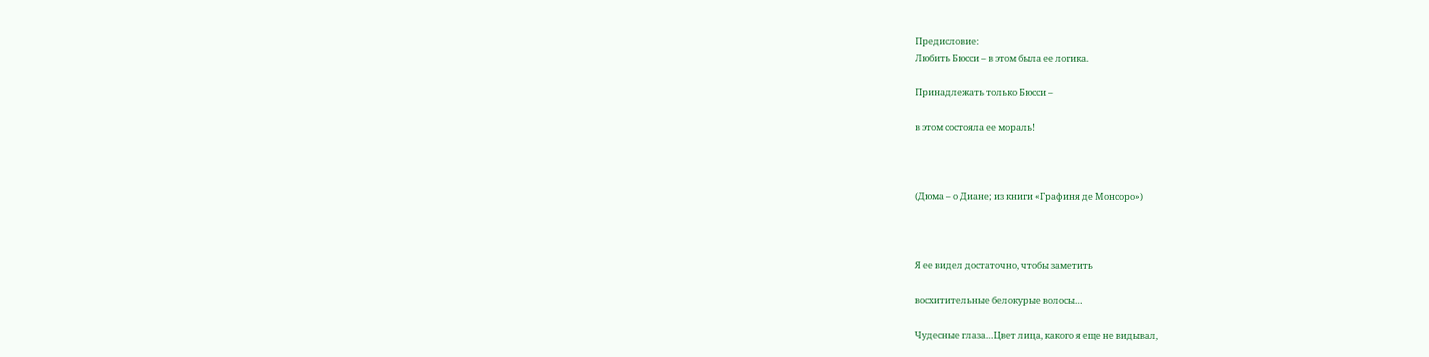Предисловие:
Любить Бюсси – в этом была ее логика.

Принадлежать только Бюсси –

в этом состояла ее мораль!



(Дюма – о Диане; из книги «Графиня де Монсоро»)



Я ее видел достаточно, чтобы заметить

восхитительные белокурые волосы…

Чудесные глаза…Цвет лица, какого я еще не видывал,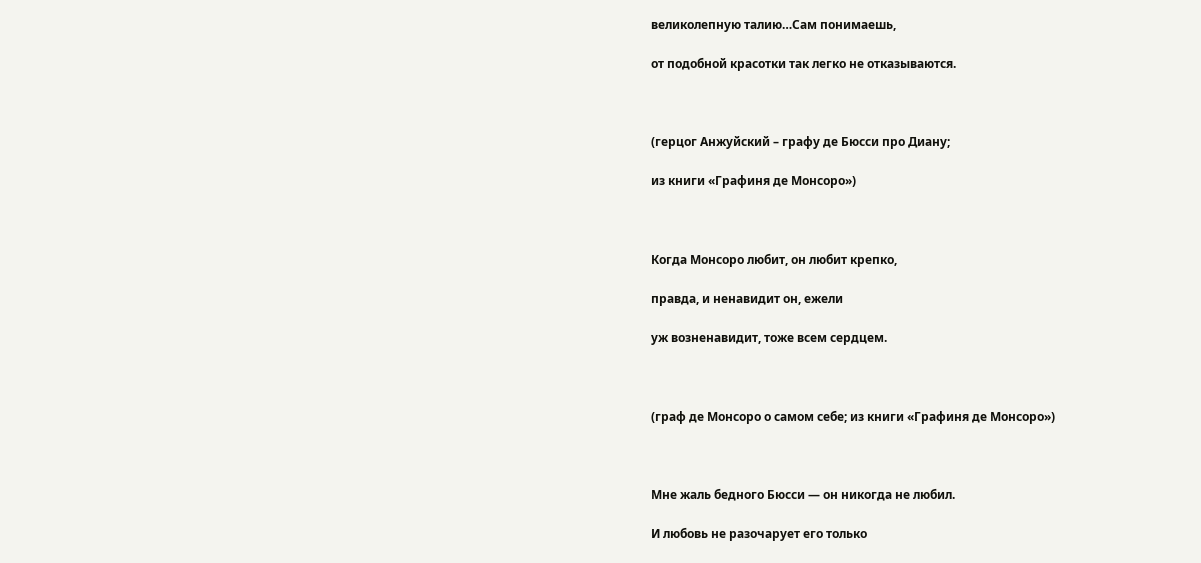великолепную талию…Сам понимаешь,

от подобной красотки так легко не отказываются.



(герцог Анжуйский – графу де Бюсси про Диану;

из книги «Графиня де Монсоро»)



Когда Монсоро любит, он любит крепко,

правда, и ненавидит он, ежели

уж возненавидит, тоже всем сердцем.



(граф де Монсоро о самом себе; из книги «Графиня де Монсоро»)



Мне жаль бедного Бюсси — он никогда не любил.

И любовь не разочарует его только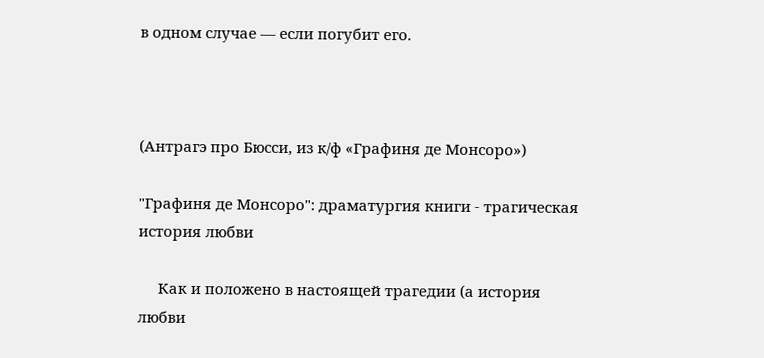в одном случае — если погубит его.



(Антрагэ про Бюсси, из к/ф «Графиня де Монсоро»)

"Графиня де Монсоро": драматургия книги - трагическая история любви

     Как и положено в настоящей трагедии (а история любви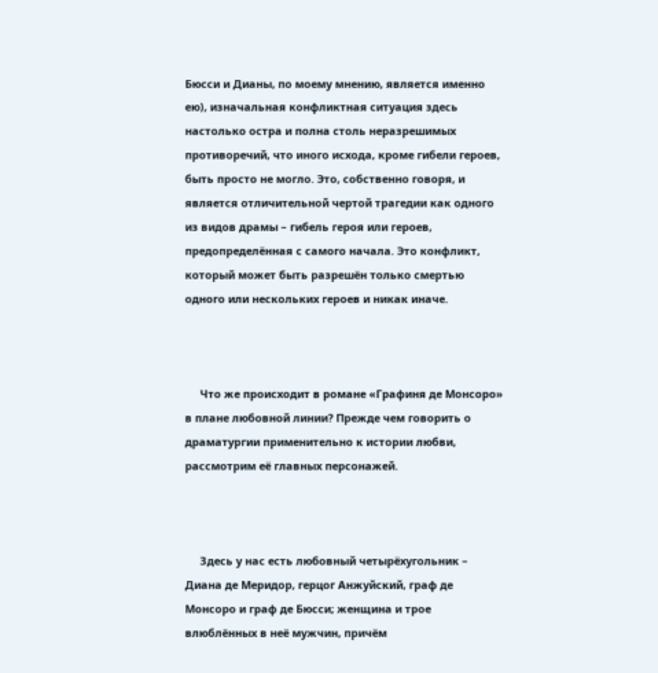Бюсси и Дианы, по моему мнению, является именно ею), изначальная конфликтная ситуация здесь настолько остра и полна столь неразрешимых противоречий, что иного исхода, кроме гибели героев, быть просто не могло. Это, собственно говоря, и является отличительной чертой трагедии как одного из видов драмы – гибель героя или героев, предопределённая с самого начала. Это конфликт, который может быть разрешён только смертью одного или нескольких героев и никак иначе.



     Что же происходит в романе «Графиня де Монсоро» в плане любовной линии? Прежде чем говорить о драматургии применительно к истории любви, рассмотрим её главных персонажей.



     Здесь у нас есть любовный четырёхугольник – Диана де Меридор, герцог Анжуйский, граф де Монсоро и граф де Бюсси; женщина и трое влюблённых в неё мужчин, причём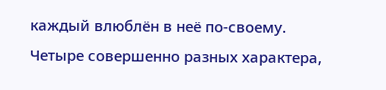каждый влюблён в неё по-своему. Четыре совершенно разных характера,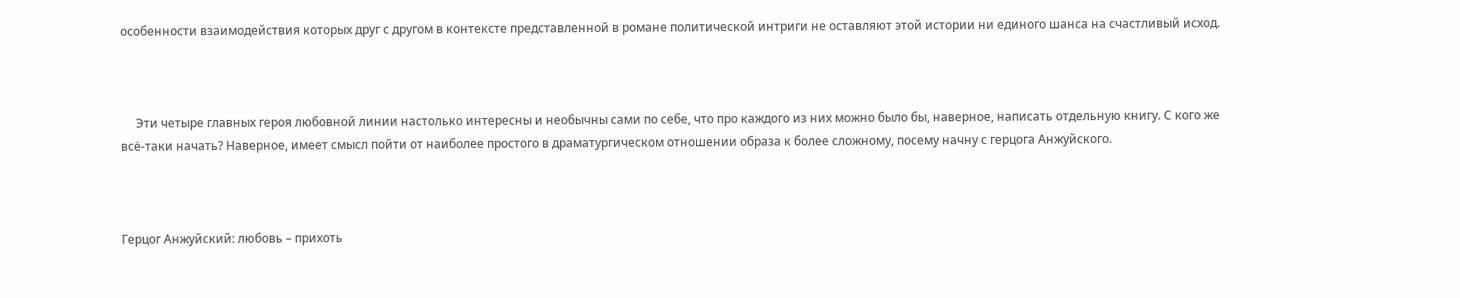особенности взаимодействия которых друг с другом в контексте представленной в романе политической интриги не оставляют этой истории ни единого шанса на счастливый исход.



     Эти четыре главных героя любовной линии настолько интересны и необычны сами по себе, что про каждого из них можно было бы, наверное, написать отдельную книгу. С кого же всё-таки начать? Наверное, имеет смысл пойти от наиболее простого в драматургическом отношении образа к более сложному, посему начну с герцога Анжуйского.



Герцог Анжуйский: любовь – прихоть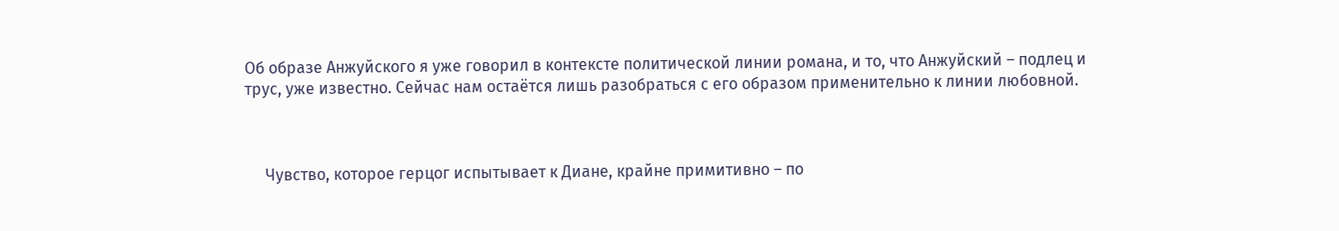Об образе Анжуйского я уже говорил в контексте политической линии романа, и то, что Анжуйский – подлец и трус, уже известно. Сейчас нам остаётся лишь разобраться с его образом применительно к линии любовной.



     Чувство, которое герцог испытывает к Диане, крайне примитивно – по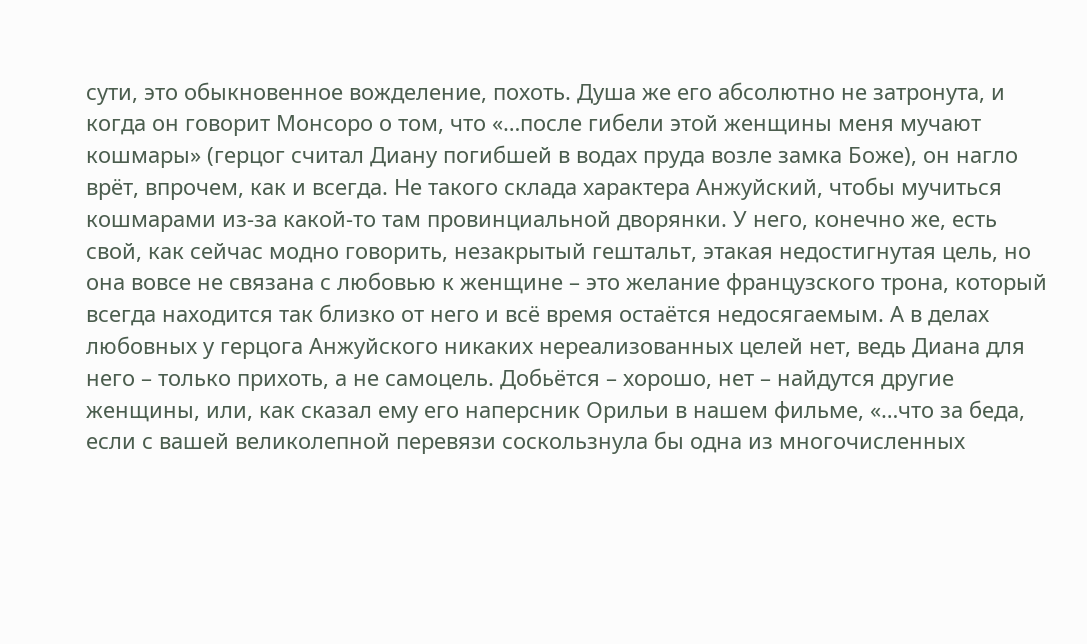сути, это обыкновенное вожделение, похоть. Душа же его абсолютно не затронута, и когда он говорит Монсоро о том, что «…после гибели этой женщины меня мучают кошмары» (герцог считал Диану погибшей в водах пруда возле замка Боже), он нагло врёт, впрочем, как и всегда. Не такого склада характера Анжуйский, чтобы мучиться кошмарами из-за какой-то там провинциальной дворянки. У него, конечно же, есть свой, как сейчас модно говорить, незакрытый гештальт, этакая недостигнутая цель, но она вовсе не связана с любовью к женщине – это желание французского трона, который всегда находится так близко от него и всё время остаётся недосягаемым. А в делах любовных у герцога Анжуйского никаких нереализованных целей нет, ведь Диана для него – только прихоть, а не самоцель. Добьётся – хорошо, нет – найдутся другие женщины, или, как сказал ему его наперсник Орильи в нашем фильме, «…что за беда, если с вашей великолепной перевязи соскользнула бы одна из многочисленных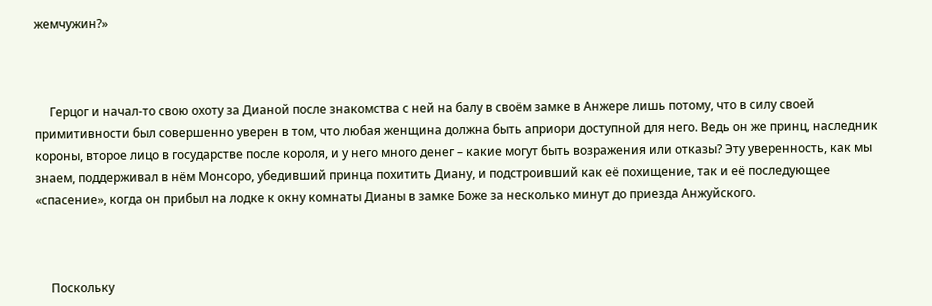жемчужин?»



     Герцог и начал-то свою охоту за Дианой после знакомства с ней на балу в своём замке в Анжере лишь потому, что в силу своей примитивности был совершенно уверен в том, что любая женщина должна быть априори доступной для него. Ведь он же принц, наследник короны, второе лицо в государстве после короля, и у него много денег – какие могут быть возражения или отказы? Эту уверенность, как мы знаем, поддерживал в нём Монсоро, убедивший принца похитить Диану, и подстроивший как её похищение, так и её последующее «спасение», когда он прибыл на лодке к окну комнаты Дианы в замке Боже за несколько минут до приезда Анжуйского.



     Поскольку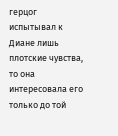герцог испытывал к Диане лишь плотские чувства, то она интересовала его только до той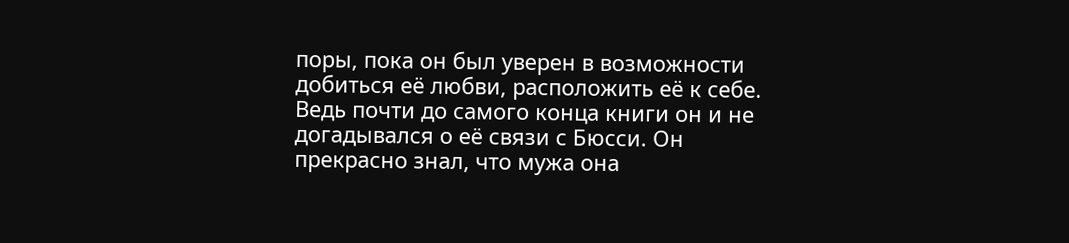поры, пока он был уверен в возможности добиться её любви, расположить её к себе. Ведь почти до самого конца книги он и не догадывался о её связи с Бюсси. Он прекрасно знал, что мужа она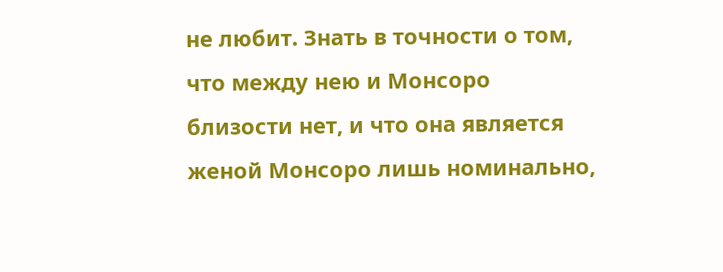не любит. Знать в точности о том, что между нею и Монсоро близости нет, и что она является женой Монсоро лишь номинально,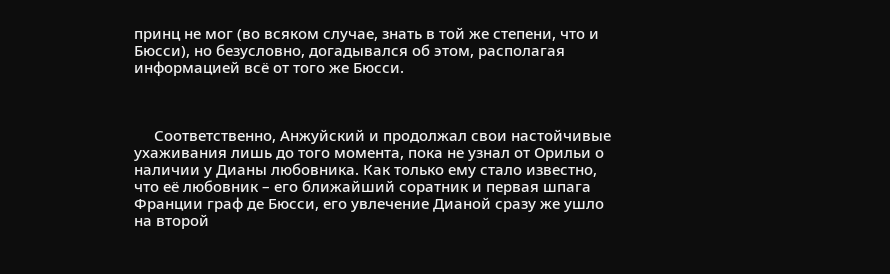принц не мог (во всяком случае, знать в той же степени, что и Бюсси), но безусловно, догадывался об этом, располагая информацией всё от того же Бюсси.



     Соответственно, Анжуйский и продолжал свои настойчивые ухаживания лишь до того момента, пока не узнал от Орильи о наличии у Дианы любовника. Как только ему стало известно, что её любовник – его ближайший соратник и первая шпага Франции граф де Бюсси, его увлечение Дианой сразу же ушло на второй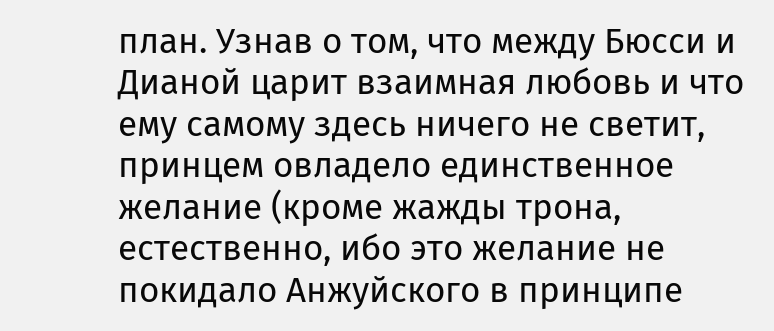план. Узнав о том, что между Бюсси и Дианой царит взаимная любовь и что ему самому здесь ничего не светит, принцем овладело единственное желание (кроме жажды трона, естественно, ибо это желание не покидало Анжуйского в принципе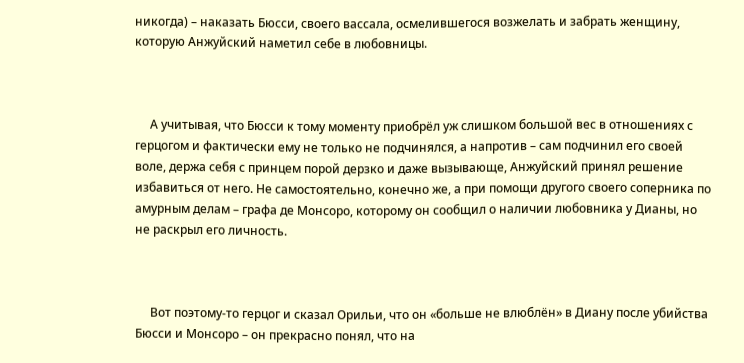никогда) – наказать Бюсси, своего вассала, осмелившегося возжелать и забрать женщину, которую Анжуйский наметил себе в любовницы.



     А учитывая, что Бюсси к тому моменту приобрёл уж слишком большой вес в отношениях с герцогом и фактически ему не только не подчинялся, а напротив – сам подчинил его своей воле, держа себя с принцем порой дерзко и даже вызывающе, Анжуйский принял решение избавиться от него. Не самостоятельно, конечно же, а при помощи другого своего соперника по амурным делам – графа де Монсоро, которому он сообщил о наличии любовника у Дианы, но не раскрыл его личность.



     Вот поэтому-то герцог и сказал Орильи, что он «больше не влюблён» в Диану после убийства Бюсси и Монсоро – он прекрасно понял, что на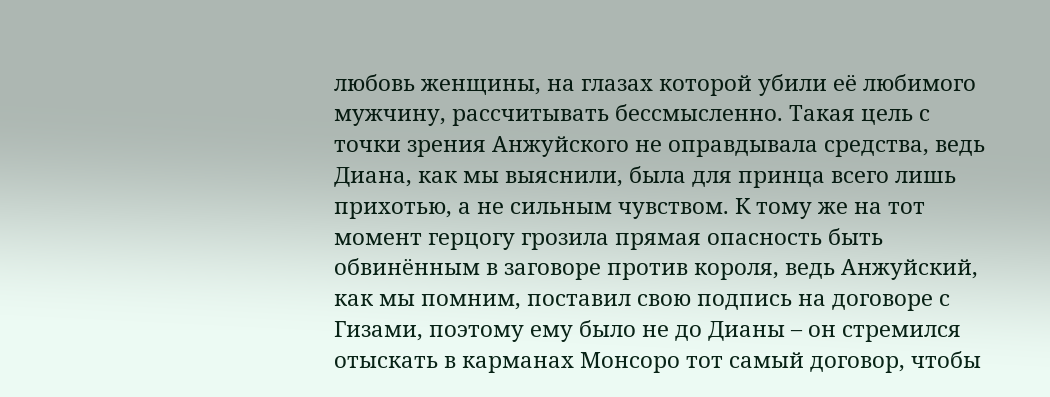любовь женщины, на глазах которой убили её любимого мужчину, рассчитывать бессмысленно. Такая цель с точки зрения Анжуйского не оправдывала средства, ведь Диана, как мы выяснили, была для принца всего лишь прихотью, а не сильным чувством. К тому же на тот момент герцогу грозила прямая опасность быть обвинённым в заговоре против короля, ведь Анжуйский, как мы помним, поставил свою подпись на договоре с Гизами, поэтому ему было не до Дианы – он стремился отыскать в карманах Монсоро тот самый договор, чтобы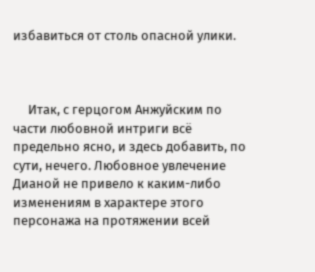избавиться от столь опасной улики.



     Итак, с герцогом Анжуйским по части любовной интриги всё предельно ясно, и здесь добавить, по сути, нечего. Любовное увлечение Дианой не привело к каким-либо изменениям в характере этого персонажа на протяжении всей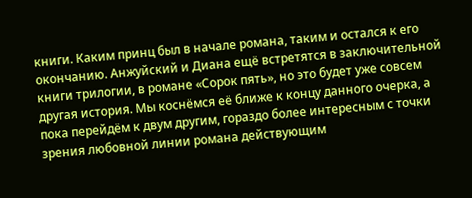книги. Каким принц был в начале романа, таким и остался к его окончанию. Анжуйский и Диана ещё встретятся в заключительной книги трилогии, в романе «Сорок пять», но это будет уже совсем другая история. Мы коснёмся её ближе к концу данного очерка, а пока перейдём к двум другим, гораздо более интересным с точки зрения любовной линии романа действующим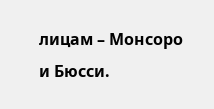лицам – Монсоро и Бюсси.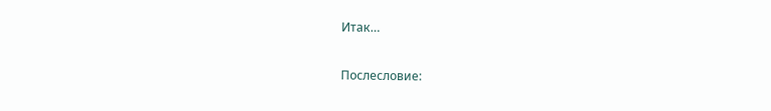Итак…

Послесловие: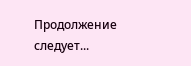Продолжение следует...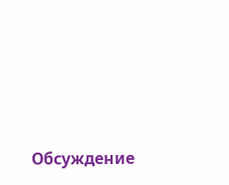Обсуждение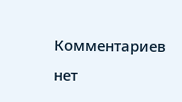Комментариев нет